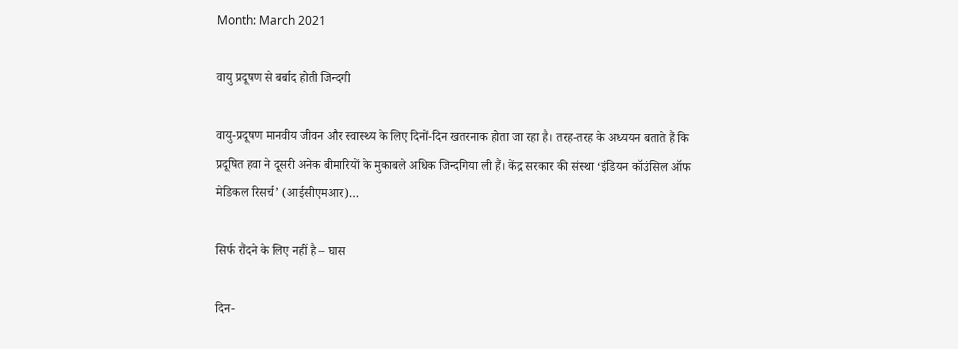Month: March 2021

वायु प्रदूषण से बर्बाद होती जिन्दगी

वायु-प्रदूषण मानवीय जीवन और स्वास्थ्य के लिए दिनों-दिन खतरनाक होता जा रहा है। तरह-तरह के अध्‍ययन बताते हैं कि प्रदूषित हवा ने दूसरी अनेक बीमारियों के मुकाबले अधिक जिन्दगिया ली हैं। केंद्र सरकार की संस्था ‘इंडियन कॉउंसिल ऑफ मेडिकल रिसर्च’ (आईसीएमआर)…

सिर्फ रौंदने के लिए नहीं है – घास

दिन-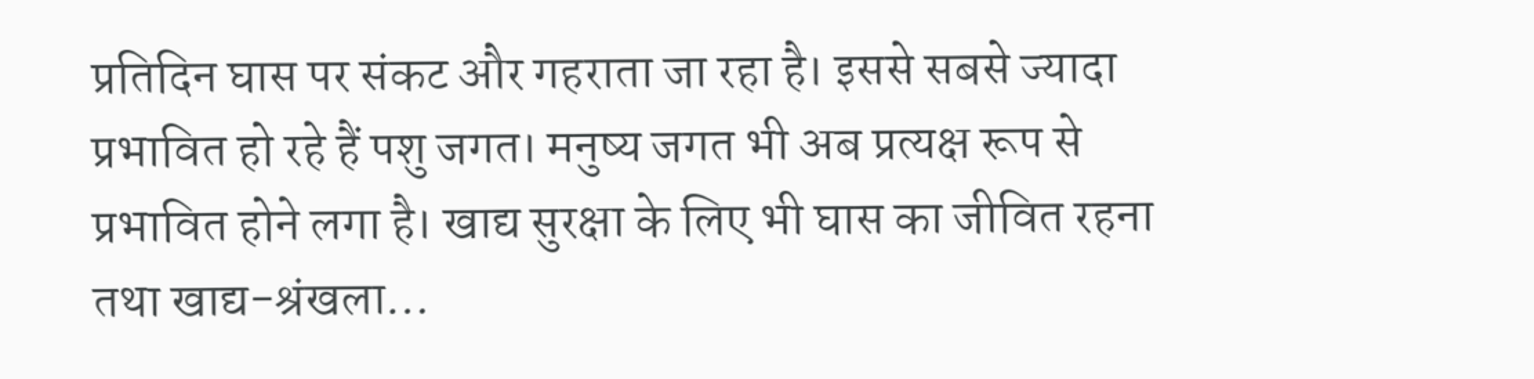प्रतिदिन घास पर संकट और गहराता जा रहा है। इससे सबसे ज्यादा प्रभावित हो रहे हैं पशु जगत। मनुष्य जगत भी अब प्रत्यक्ष रूप से प्रभावित होने लगा है। खाद्य सुरक्षा के लिए भी घास का जीवित रहना तथा खाद्य-श्रंखला…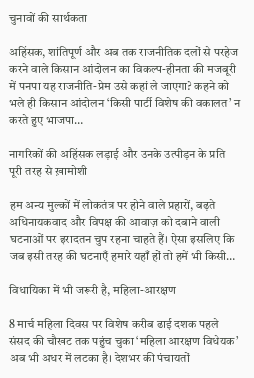चुनावों की सार्थकता

अहिंसक, शांतिपूर्ण और अब तक राजनीतिक दलों से परहेज करने वाले किसान आंदोलन का विकल्प-हीनता की मजबूरी में पनपा यह राजनीति-प्रेम उसे कहां ले जाएगा? कहने को भले ही किसान आंदोलन ‘किसी पार्टी विशेष की वकालत’ न करते हुए भाजपा…

नागरिकों की अहिंसक लड़ाई और उनके उत्पीड़न के प्रति पूरी तरह से ख़ामोशी

हम अन्य मुल्कों में लोकतंत्र पर होने वाले प्रहारों, बढ़ते अधिनायकवाद और विपक्ष की आवाज़ को दबाने वाली घटनाओं पर इरादतन चुप रहना चाहते हैं। ऐसा इसलिए कि जब इसी तरह की घटनाएँ हमारे यहाँ हों तो हमें भी किसी…

विधायिका में भी जरूरी है, महिला-आरक्षण

8 मार्च महिला दिवस पर विशेष करीब ढाई दशक पहले संसद की चौखट तक पहुंच चुका ‘महिला आरक्षण विधेयक’ अब भी अधर में लटका है। देशभर की पंचायतों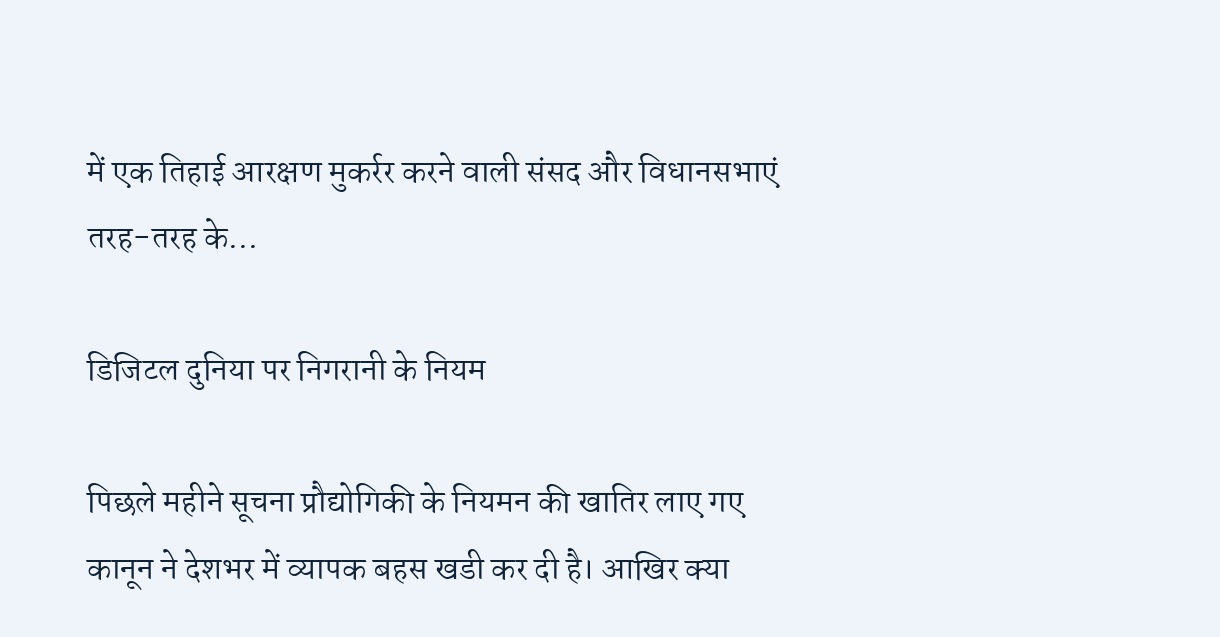में एक तिहाई आरक्षण मुकर्रर करने वाली संसद और विधानसभाएं तरह-तरह के…

डिजिटल दुनिया पर निगरानी के नियम

पिछले महीने सूचना प्रौद्योगिकी के नियमन की खातिर लाए गए कानून ने देशभर में व्यापक बहस खडी कर दी है। आखिर क्या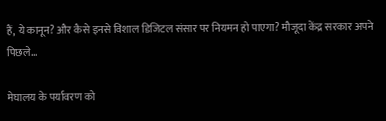हैं, ये कानून? और कैसे इनसे विशाल डिजिटल संसार पर नियमन हो पाएगा? मौजूदा केंद्र सरकार अपने पिछले…

मेघालय के पर्यावरण को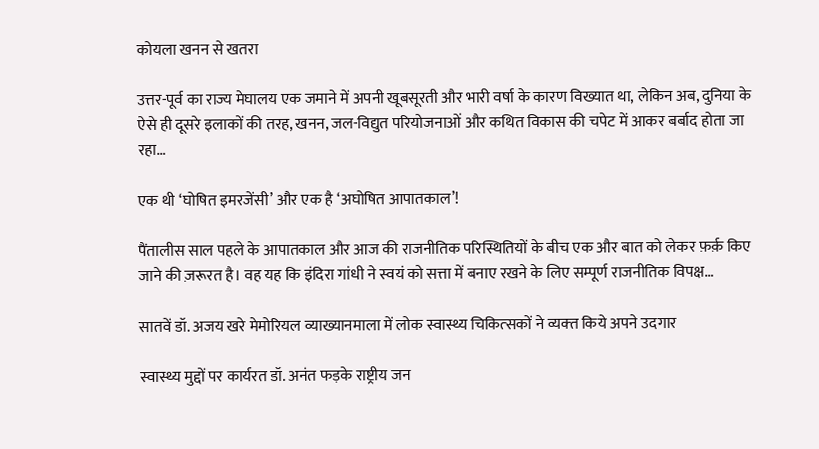कोयला खनन से खतरा

उत्तर-पूर्व का राज्य मेघालय एक जमाने में अपनी खूबसूरती और भारी वर्षा के कारण विख्यात था, लेकिन अब, दुनिया के ऐसे ही दूसरे इलाकों की तरह, खनन, जल-विद्युत परियोजनाओं और कथित विकास की चपेट में आकर बर्बाद होता जा रहा…

एक थी ‘घोषित इमरजेंसी’ और एक है ‘अघोषित आपातकाल’!

पैंतालीस साल पहले के आपातकाल और आज की राजनीतिक परिस्थितियों के बीच एक और बात को लेकर फ़र्क़ किए जाने की ज़रूरत है। वह यह कि इंदिरा गांधी ने स्वयं को सत्ता में बनाए रखने के लिए सम्पूर्ण राजनीतिक विपक्ष…

सातवें डॉ. अजय खरे मेमोरियल व्याख्यानमाला में लोक स्वास्थ्य चिकित्‍सकों ने व्‍यक्‍त किये अपने उदगार

स्वास्थ्य मुद्दों पर कार्यरत डॉ. अनंत फड़के राष्ट्रीय जन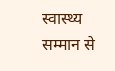स्वास्थ्य सम्मान से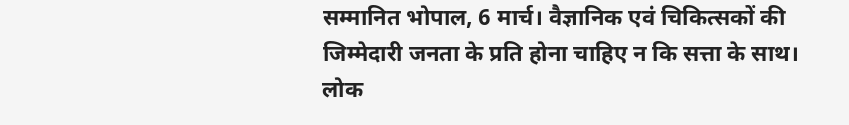सम्‍मानित भोपाल, 6 मार्च। वैज्ञानिक एवं चिकित्सकों की जिम्मेदारी जनता के प्रति होना चाहिए न कि सत्ता के साथ। लोक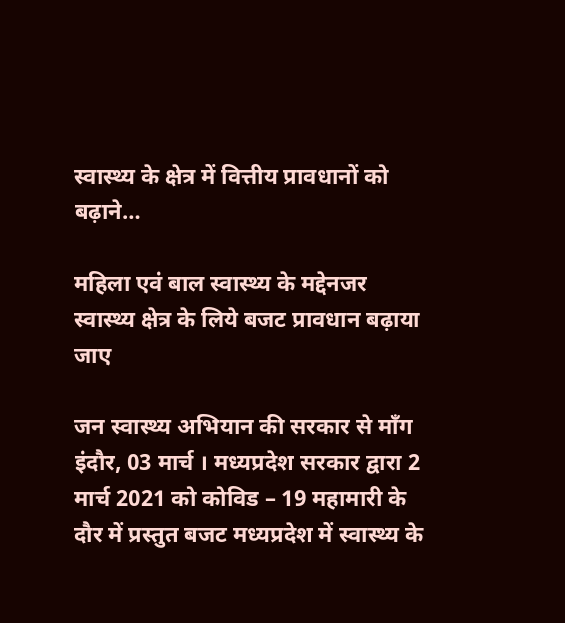स्वास्थ्य के क्षेत्र में वित्तीय प्रावधानों को बढ़ाने…

महिला एवं बाल स्वास्थ्य के मद्देनजर स्वास्थ्य क्षेत्र के लिये बजट प्रावधान बढ़ाया जाए

जन स्वास्थ्य अभियान की सरकार से माँग इंदौर, 03 मार्च । मध्यप्रदेश सरकार द्वारा 2 मार्च 2021 को कोविड – 19 महामारी के दौर में प्रस्तुत बजट मध्‍यप्रदेश में स्वास्थ्य के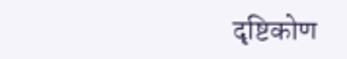दृष्टिकोण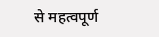से महत्वपूर्ण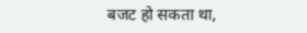बजट हो सकता था,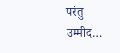परंतु उम्मीद…